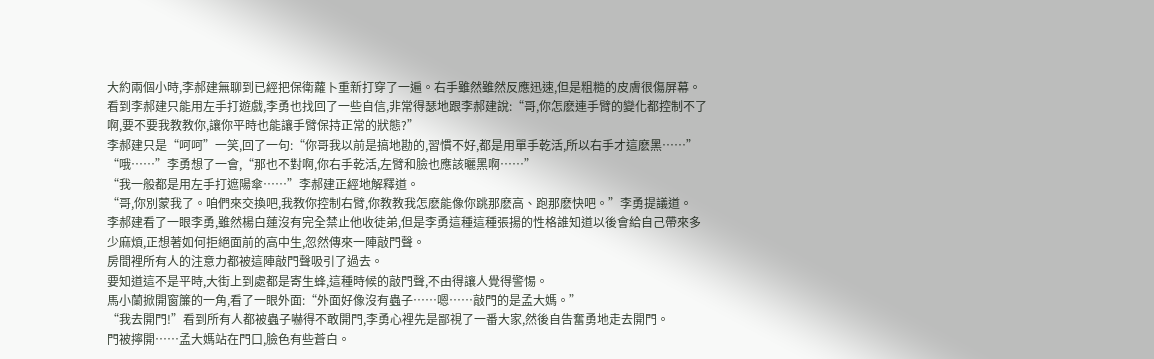大約兩個小時,李郝建無聊到已經把保衛蘿卜重新打穿了一遍。右手雖然雖然反應迅速,但是粗糙的皮膚很傷屏幕。
看到李郝建只能用左手打遊戲,李勇也找回了一些自信,非常得瑟地跟李郝建說:“哥,你怎麽連手臂的變化都控制不了啊,要不要我教教你,讓你平時也能讓手臂保持正常的狀態?”
李郝建只是“呵呵”一笑,回了一句:“你哥我以前是搞地勘的,習慣不好,都是用單手乾活,所以右手才這麽黑……”
“哦……”李勇想了一會,“那也不對啊,你右手乾活,左臂和臉也應該曬黑啊……”
“我一般都是用左手打遮陽傘……”李郝建正經地解釋道。
“哥,你別蒙我了。咱們來交換吧,我教你控制右臂,你教教我怎麽能像你跳那麽高、跑那麽快吧。”李勇提議道。
李郝建看了一眼李勇,雖然楊白蓮沒有完全禁止他收徒弟,但是李勇這種這種張揚的性格誰知道以後會給自己帶來多少麻煩,正想著如何拒絕面前的高中生,忽然傳來一陣敲門聲。
房間裡所有人的注意力都被這陣敲門聲吸引了過去。
要知道這不是平時,大街上到處都是寄生蜂,這種時候的敲門聲,不由得讓人覺得警惕。
馬小蘭掀開窗簾的一角,看了一眼外面:“外面好像沒有蟲子……嗯……敲門的是孟大媽。”
“我去開門!”看到所有人都被蟲子嚇得不敢開門,李勇心裡先是鄙視了一番大家,然後自告奮勇地走去開門。
門被擰開……孟大媽站在門口,臉色有些蒼白。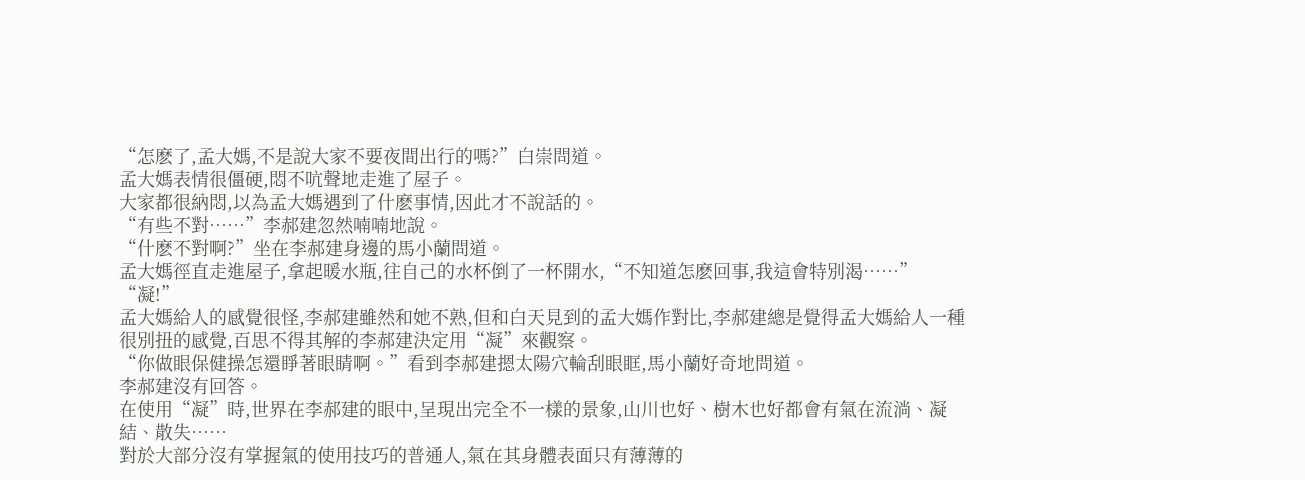“怎麽了,孟大媽,不是說大家不要夜間出行的嗎?”白崇問道。
孟大媽表情很僵硬,悶不吭聲地走進了屋子。
大家都很納悶,以為孟大媽遇到了什麽事情,因此才不說話的。
“有些不對……”李郝建忽然喃喃地說。
“什麽不對啊?”坐在李郝建身邊的馬小蘭問道。
孟大媽徑直走進屋子,拿起暖水瓶,往自己的水杯倒了一杯開水,“不知道怎麽回事,我這會特別渴……”
“凝!”
孟大媽給人的感覺很怪,李郝建雖然和她不熟,但和白天見到的孟大媽作對比,李郝建總是覺得孟大媽給人一種很別扭的感覺,百思不得其解的李郝建決定用“凝”來觀察。
“你做眼保健操怎還睜著眼睛啊。”看到李郝建摁太陽穴輪刮眼眶,馬小蘭好奇地問道。
李郝建沒有回答。
在使用“凝”時,世界在李郝建的眼中,呈現出完全不一樣的景象,山川也好、樹木也好都會有氣在流淌、凝結、散失……
對於大部分沒有掌握氣的使用技巧的普通人,氣在其身體表面只有薄薄的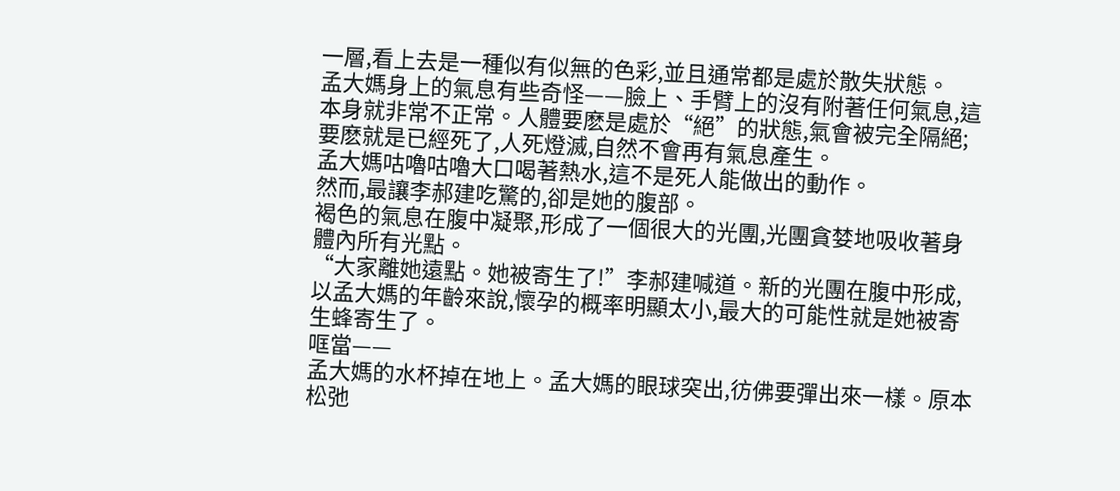一層,看上去是一種似有似無的色彩,並且通常都是處於散失狀態。
孟大媽身上的氣息有些奇怪——臉上、手臂上的沒有附著任何氣息,這本身就非常不正常。人體要麽是處於“絕”的狀態,氣會被完全隔絕;要麽就是已經死了,人死燈滅,自然不會再有氣息產生。
孟大媽咕嚕咕嚕大口喝著熱水,這不是死人能做出的動作。
然而,最讓李郝建吃驚的,卻是她的腹部。
褐色的氣息在腹中凝聚,形成了一個很大的光團,光團貪婪地吸收著身體內所有光點。
“大家離她遠點。她被寄生了!”李郝建喊道。新的光團在腹中形成,以孟大媽的年齡來說,懷孕的概率明顯太小,最大的可能性就是她被寄生蜂寄生了。
哐當——
孟大媽的水杯掉在地上。孟大媽的眼球突出,彷佛要彈出來一樣。原本松弛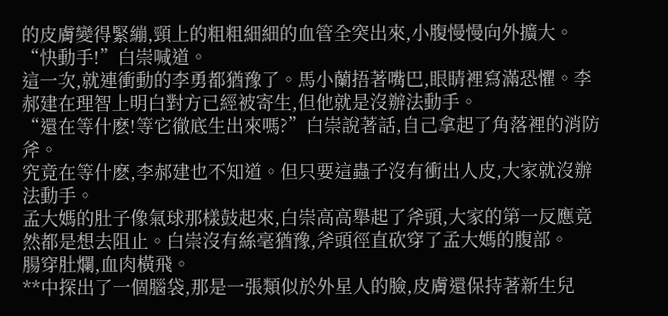的皮膚變得緊繃,頸上的粗粗細細的血管全突出來,小腹慢慢向外擴大。
“快動手!”白崇喊道。
這一次,就連衝動的李勇都猶豫了。馬小蘭捂著嘴巴,眼睛裡寫滿恐懼。李郝建在理智上明白對方已經被寄生,但他就是沒辦法動手。
“還在等什麽!等它徹底生出來嗎?”白崇說著話,自己拿起了角落裡的消防斧。
究竟在等什麽,李郝建也不知道。但只要這蟲子沒有衝出人皮,大家就沒辦法動手。
孟大媽的肚子像氣球那樣鼓起來,白崇高高舉起了斧頭,大家的第一反應竟然都是想去阻止。白崇沒有絲毫猶豫,斧頭徑直砍穿了孟大媽的腹部。
腸穿肚爛,血肉橫飛。
**中探出了一個腦袋,那是一張類似於外星人的臉,皮膚還保持著新生兒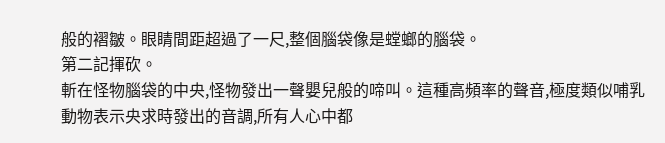般的褶皺。眼睛間距超過了一尺,整個腦袋像是螳螂的腦袋。
第二記揮砍。
斬在怪物腦袋的中央,怪物發出一聲嬰兒般的啼叫。這種高頻率的聲音,極度類似哺乳動物表示央求時發出的音調,所有人心中都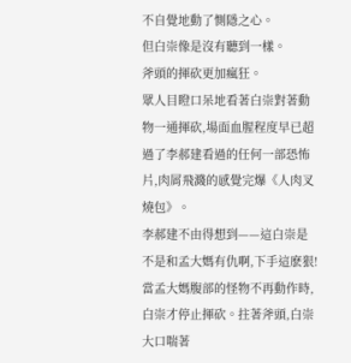不自覺地動了惻隱之心。
但白崇像是沒有聽到一樣。
斧頭的揮砍更加瘋狂。
眾人目瞪口呆地看著白崇對著動物一通揮砍,場面血腥程度早已超過了李郝建看過的任何一部恐怖片,肉屑飛濺的感覺完爆《人肉叉燒包》。
李郝建不由得想到——這白崇是不是和孟大媽有仇啊,下手這麽狠!
當孟大媽腹部的怪物不再動作時,白崇才停止揮砍。拄著斧頭,白崇大口喘著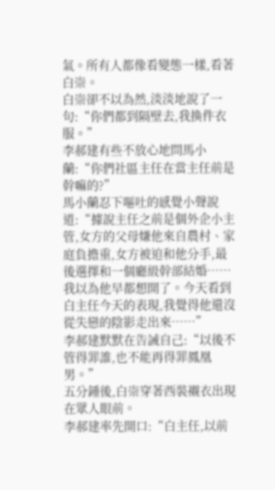氣。所有人都像看變態一樣,看著白崇。
白崇卻不以為然,淡淡地說了一句:“你們都到隔壁去,我換件衣服。”
李郝建有些不放心地問馬小蘭:“你們社區主任在當主任前是幹嘛的?”
馬小蘭忍下嘔吐的感覺小聲說道:“據說主任之前是個外企小主管,女方的父母嫌他來自農村、家庭負擔重,女方被迫和他分手,最後選擇和一個廳級幹部結婚……我以為他早都想開了。今天看到白主任今天的表現,我覺得他還沒從失戀的陰影走出來……”
李郝建默默在告誡自己:“以後不管得罪誰,也不能再得罪鳳凰男。”
五分鍾後,白崇穿著西裝襯衣出現在眾人眼前。
李郝建率先開口:“白主任,以前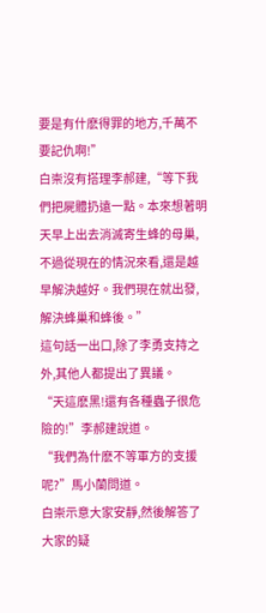要是有什麽得罪的地方,千萬不要記仇啊!”
白崇沒有搭理李郝建,“等下我們把屍體扔遠一點。本來想著明天早上出去消滅寄生蜂的母巢,不過從現在的情況來看,還是越早解決越好。我們現在就出發,解決蜂巢和蜂後。”
這句話一出口,除了李勇支持之外,其他人都提出了異議。
“天這麽黑!還有各種蟲子很危險的!”李郝建說道。
“我們為什麽不等軍方的支援呢?”馬小蘭問道。
白崇示意大家安靜,然後解答了大家的疑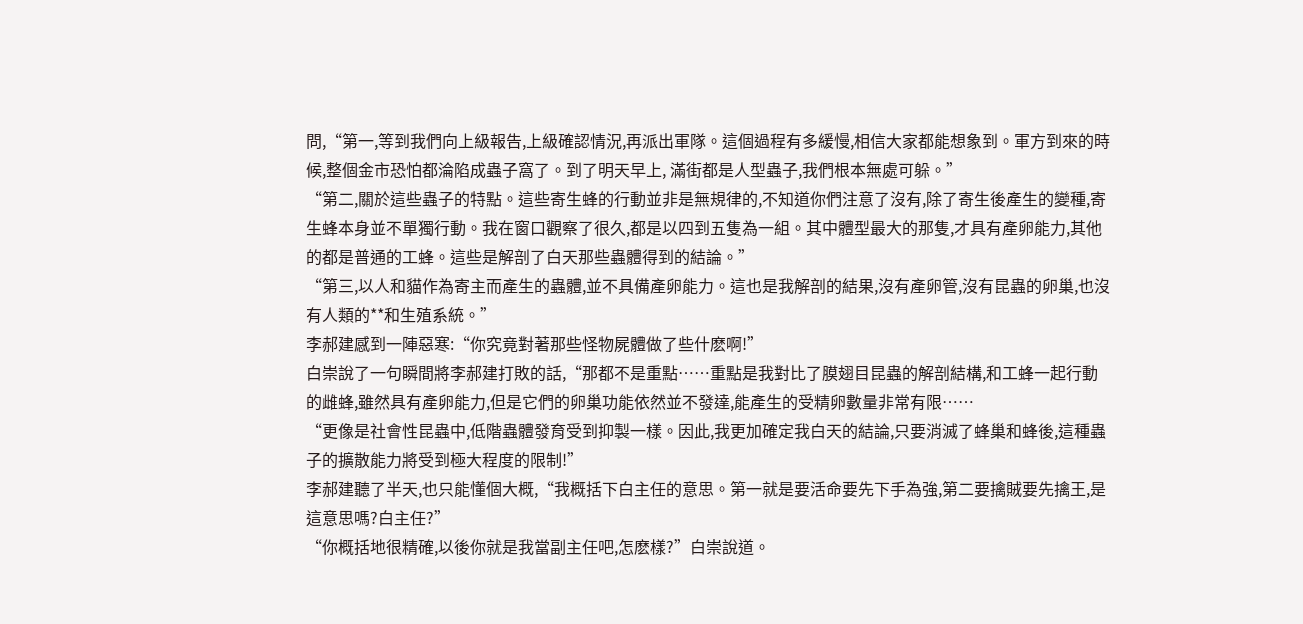問,“第一,等到我們向上級報告,上級確認情況,再派出軍隊。這個過程有多緩慢,相信大家都能想象到。軍方到來的時候,整個金市恐怕都淪陷成蟲子窩了。到了明天早上, 滿街都是人型蟲子,我們根本無處可躲。”
“第二,關於這些蟲子的特點。這些寄生蜂的行動並非是無規律的,不知道你們注意了沒有,除了寄生後產生的變種,寄生蜂本身並不單獨行動。我在窗口觀察了很久,都是以四到五隻為一組。其中體型最大的那隻,才具有產卵能力,其他的都是普通的工蜂。這些是解剖了白天那些蟲體得到的結論。”
“第三,以人和貓作為寄主而產生的蟲體,並不具備產卵能力。這也是我解剖的結果,沒有產卵管,沒有昆蟲的卵巢,也沒有人類的**和生殖系統。”
李郝建感到一陣惡寒:“你究竟對著那些怪物屍體做了些什麽啊!”
白崇說了一句瞬間將李郝建打敗的話,“那都不是重點……重點是我對比了膜翅目昆蟲的解剖結構,和工蜂一起行動的雌蜂,雖然具有產卵能力,但是它們的卵巢功能依然並不發達,能產生的受精卵數量非常有限……
“更像是社會性昆蟲中,低階蟲體發育受到抑製一樣。因此,我更加確定我白天的結論,只要消滅了蜂巢和蜂後,這種蟲子的擴散能力將受到極大程度的限制!”
李郝建聽了半天,也只能懂個大概,“我概括下白主任的意思。第一就是要活命要先下手為強,第二要擒賊要先擒王,是這意思嗎?白主任?”
“你概括地很精確,以後你就是我當副主任吧,怎麽樣?”白崇說道。